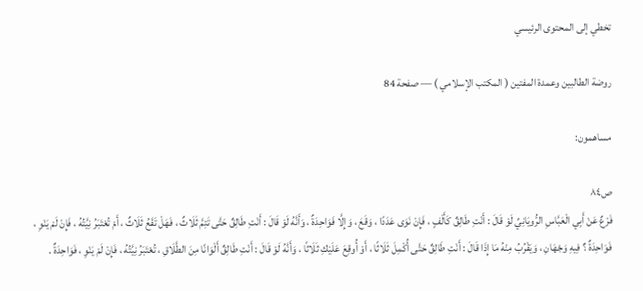تخطي إلى المحتوى الرئيسي

روضة الطالبين وعمدة المفتين ( المكتب الإسلامي ) — صفحة 84

مساهمون:

ص٨٤
فَرْعٌ عَنْ أَبِي الْعَبَّاسِ الرُّويَانِيِّ لَوْ قَالَ : أَنْتِ طَالِقٌ كَأَلْفٍ ، فَإِنْ نَوَى عَدَدًا ، وَقَعَ ، وَإِلَّا فَوَاحِدَةٌ ، وَأَنَّهُ لَوْ قَالَ : أَنْتِ طَالِقٌ حَتَّى تَتِمَّ ثَلَاثٌ ، فَهَلْ تَقَعُ ثَلَاثٌ ، أَمْ تُعْتَبَرُ نِيَّتُهُ ، فَإِنْ لَمْ يَنْوِ ، فَوَاحِدَةٌ ؟ فِيهِ وَجْهَانِ ، وَيَقْرُبُ مِنْهُ مَا إِذَا قَالَ : أَنْتِ طَالِقٌ حَتَّى أُكْمِلَ ثَلَاثًا ، أَوْ أُوقِعَ عَلَيْكِ ثَلَاثًا ، وَأَنَّهُ لَوْ قَالَ : أَنْتِ طَالِقٌ أَلْوَانًا مِنَ الطَّلَاقِ ، تُعْتَبَرُ نِيَّتُهُ ، فَإِنْ لَمْ يَنْوِ ، فَوَاحِدَةٌ .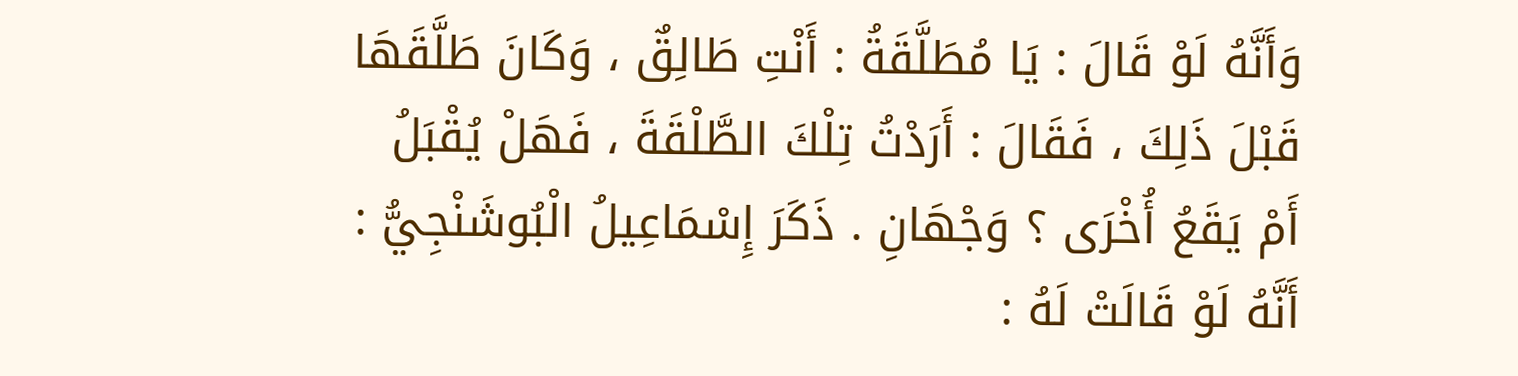وَأَنَّهُ لَوْ قَالَ : يَا مُطَلَّقَةُ : أَنْتِ طَالِقٌ ، وَكَانَ طَلَّقَهَا قَبْلَ ذَلِكَ ، فَقَالَ : أَرَدْتُ تِلْكَ الطَّلْقَةَ ، فَهَلْ يُقْبَلُ أَمْ يَقَعُ أُخْرَى ؟ وَجْهَانِ . ذَكَرَ إِسْمَاعِيلُ الْبُوشَنْجِيُّ : أَنَّهُ لَوْ قَالَتْ لَهُ :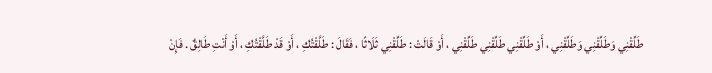طَلِّقْنِي وَطَلِّقْنِي وَطَلِّقْنِي ، أَوْ طَلِّقْنِي طَلِّقْنِي طَلِّقْنِي ، أَوْ قَالَتْ : طَلِّقْنِي ثَلَاثًا ، فَقَالَ : طَلَّقْتُكِ ، أَوْ قَدْ طَلَّقْتُكِ ، أَوْ أَنْتِ طَالِقٌ . فَإِنْ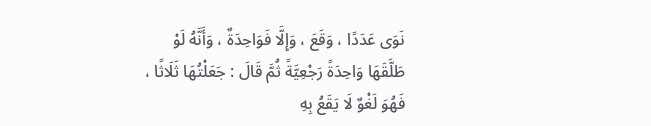نَوَى عَدَدًا ، وَقَعَ ، وَإِلَّا فَوَاحِدَةٌ ، وَأَنَّهُ لَوْ طَلَّقَهَا وَاحِدَةً رَجْعِيَّةً ثُمَّ قَالَ : جَعَلْتُهَا ثَلَاثًا ، فَهُوَ لَغْوٌ لَا يَقَعُ بِهِ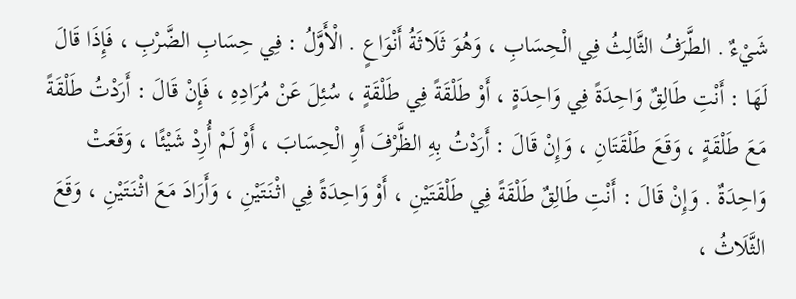شَيْءٌ . الطَّرَفُ الثَّالِثُ فِي الْحِسَابِ ، وَهُوَ ثَلَاثَةُ أَنْوَاعٍ . الْأَوَّلُ : فِي حِسَابِ الضَّرْبِ ، فَإِذَا قَالَ لَهَا : أَنْتِ طَالِقٌ وَاحِدَةً فِي وَاحِدَةٍ ، أَوْ طَلْقَةً فِي طَلْقَةٍ ، سُئِلَ عَنْ مُرَادِهِ ، فَإِنْ قَالَ : أَرَدْتُ طَلْقَةً مَعَ طَلْقَةٍ ، وَقَعَ طَلْقَتَانِ ، وَإِنْ قَالَ : أَرَدْتُ بِهِ الظَّرْفَ أَوِ الْحِسَابَ ، أَوْ لَمْ أُرِدْ شَيْئًا ، وَقَعَتْ وَاحِدَةٌ . وَإِنْ قَالَ : أَنْتِ طَالِقٌ طَلْقَةً فِي طَلْقَتَيْنِ ، أَوْ وَاحِدَةً فِي اثْنَتَيْنِ ، وَأَرَادَ مَعَ اثْنَتَيْنِ ، وَقَعَ الثَّلَاثُ ،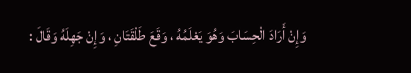وَإِنْ أَرَادَ الْحِسَابَ وَهُوَ يَعْلَمُهُ ، وَقَعَ طَلْقَتَانِ ، وَإِنْ جَهِلَهُ وَقَالَ :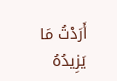أَرَدْتُ مَا يَزِيدُهُ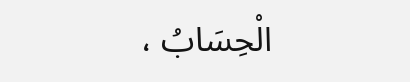الْحِسَابُ ،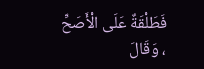فَطَلْقَةٌ عَلَى الْأَصَحِّ ، وَقَالَ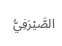الصَّيْرَفِيُّ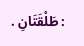: طَلْقَتَانِ .